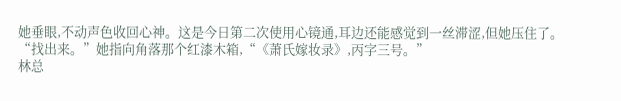她垂眼,不动声色收回心神。这是今日第二次使用心镜通,耳边还能感觉到一丝滞涩,但她压住了。
“找出来。”她指向角落那个红漆木箱,“《萧氏嫁妆录》,丙字三号。”
林总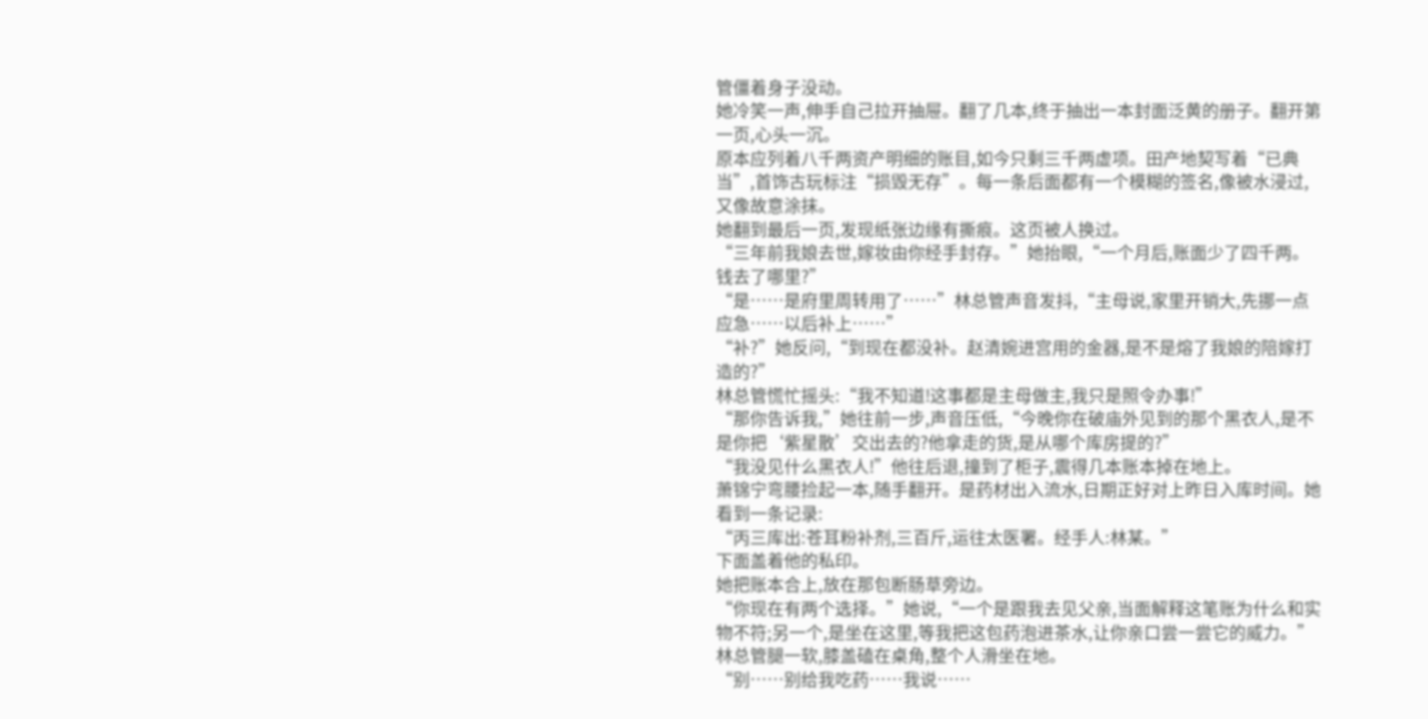管僵着身子没动。
她冷笑一声,伸手自己拉开抽屉。翻了几本,终于抽出一本封面泛黄的册子。翻开第一页,心头一沉。
原本应列着八千两资产明细的账目,如今只剩三千两虚项。田产地契写着“已典当”,首饰古玩标注“损毁无存”。每一条后面都有一个模糊的签名,像被水浸过,又像故意涂抹。
她翻到最后一页,发现纸张边缘有撕痕。这页被人换过。
“三年前我娘去世,嫁妆由你经手封存。”她抬眼,“一个月后,账面少了四千两。钱去了哪里?”
“是……是府里周转用了……”林总管声音发抖,“主母说,家里开销大,先挪一点应急……以后补上……”
“补?”她反问,“到现在都没补。赵清婉进宫用的金器,是不是熔了我娘的陪嫁打造的?”
林总管慌忙摇头:“我不知道!这事都是主母做主,我只是照令办事!”
“那你告诉我,”她往前一步,声音压低,“今晚你在破庙外见到的那个黑衣人,是不是你把‘紫星散’交出去的?他拿走的货,是从哪个库房提的?”
“我没见什么黑衣人!”他往后退,撞到了柜子,震得几本账本掉在地上。
萧锦宁弯腰捡起一本,随手翻开。是药材出入流水,日期正好对上昨日入库时间。她看到一条记录:
“丙三库出:苍耳粉补剂,三百斤,运往太医署。经手人:林某。”
下面盖着他的私印。
她把账本合上,放在那包断肠草旁边。
“你现在有两个选择。”她说,“一个是跟我去见父亲,当面解释这笔账为什么和实物不符;另一个,是坐在这里,等我把这包药泡进茶水,让你亲口尝一尝它的威力。”
林总管腿一软,膝盖磕在桌角,整个人滑坐在地。
“别……别给我吃药……我说……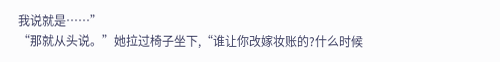我说就是……”
“那就从头说。”她拉过椅子坐下,“谁让你改嫁妆账的?什么时候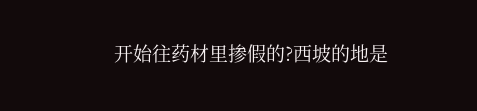开始往药材里掺假的?西坡的地是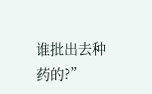谁批出去种药的?”